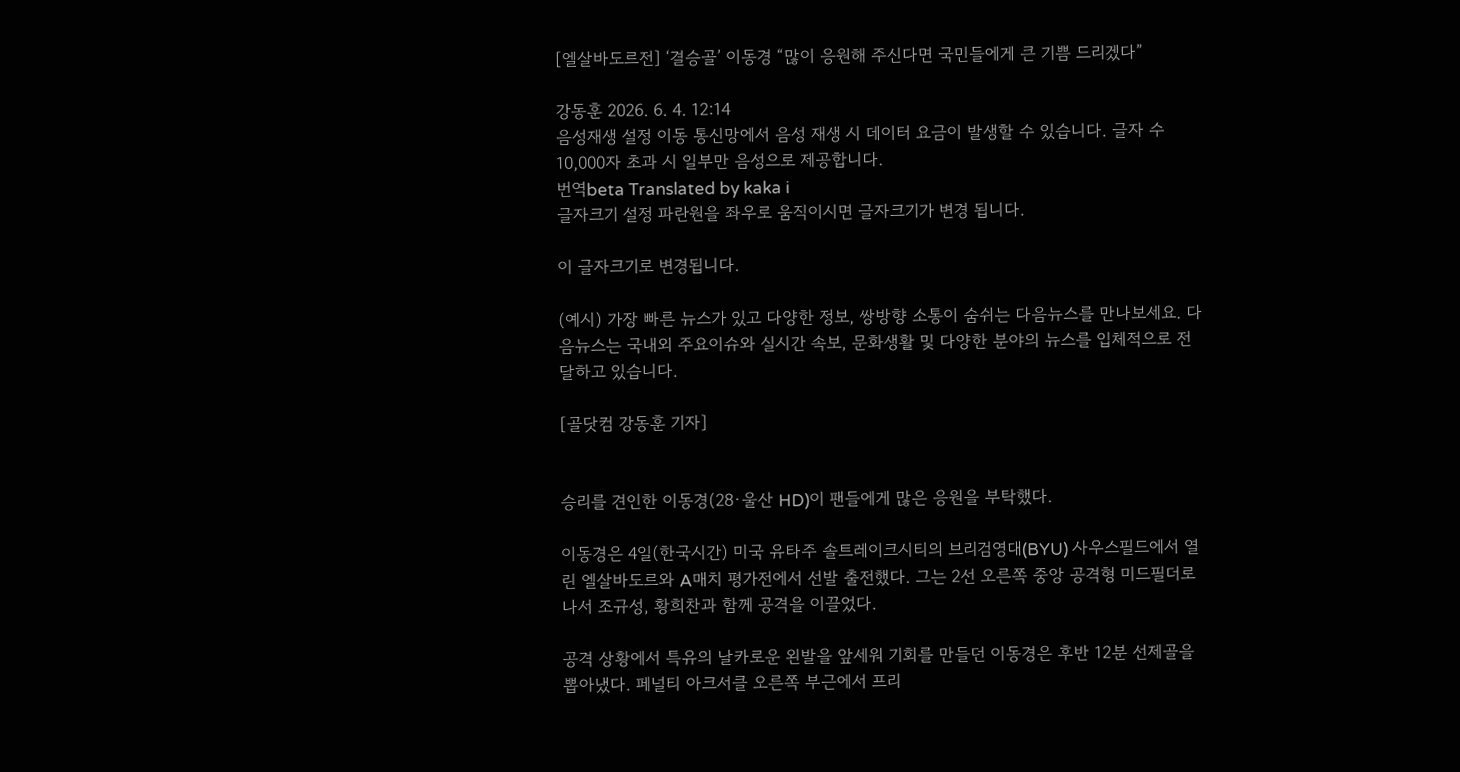[엘살바도르전] ‘결승골’ 이동경 “많이 응원해 주신다면 국민들에게 큰 기쁨 드리겠다”

강동훈 2026. 6. 4. 12:14
음성재생 설정 이동 통신망에서 음성 재생 시 데이터 요금이 발생할 수 있습니다. 글자 수 10,000자 초과 시 일부만 음성으로 제공합니다.
번역beta Translated by kaka i
글자크기 설정 파란원을 좌우로 움직이시면 글자크기가 변경 됩니다.

이 글자크기로 변경됩니다.

(예시) 가장 빠른 뉴스가 있고 다양한 정보, 쌍방향 소통이 숨쉬는 다음뉴스를 만나보세요. 다음뉴스는 국내외 주요이슈와 실시간 속보, 문화생활 및 다양한 분야의 뉴스를 입체적으로 전달하고 있습니다.

[골닷컴 강동훈 기자]


승리를 견인한 이동경(28·울산 HD)이 팬들에게 많은 응원을 부탁했다.

이동경은 4일(한국시간) 미국 유타주 솔트레이크시티의 브리검영대(BYU) 사우스필드에서 열린 엘살바도르와 A매치 평가전에서 선발 출전했다. 그는 2선 오른쪽 중앙 공격형 미드필더로 나서 조규성, 황희찬과 함께 공격을 이끌었다.

공격 상황에서 특유의 날카로운 왼발을 앞세워 기회를 만들던 이동경은 후반 12분 선제골을 뽑아냈다. 페널티 아크서클 오른쪽 부근에서 프리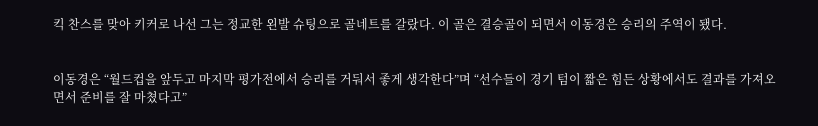킥 찬스를 맞아 키커로 나선 그는 정교한 왼발 슈팅으로 골네트를 갈랐다. 이 골은 결승골이 되면서 이동경은 승리의 주역이 됐다.


이동경은 “월드컵을 앞두고 마지막 평가전에서 승리를 거둬서 좋게 생각한다”며 “선수들이 경기 텀이 짧은 힘든 상황에서도 결과를 가져오면서 준비를 잘 마쳤다고”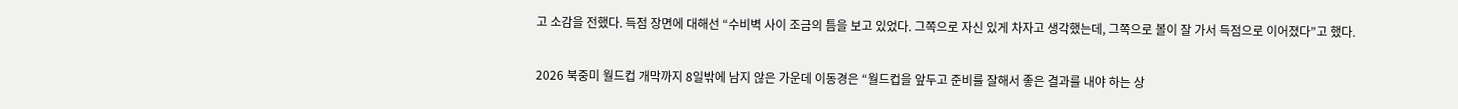고 소감을 전했다. 득점 장면에 대해선 “수비벽 사이 조금의 틈을 보고 있었다. 그쪽으로 자신 있게 차자고 생각했는데, 그쪽으로 볼이 잘 가서 득점으로 이어졌다”고 했다.

2026 북중미 월드컵 개막까지 8일밖에 남지 않은 가운데 이동경은 “월드컵을 앞두고 준비를 잘해서 좋은 결과를 내야 하는 상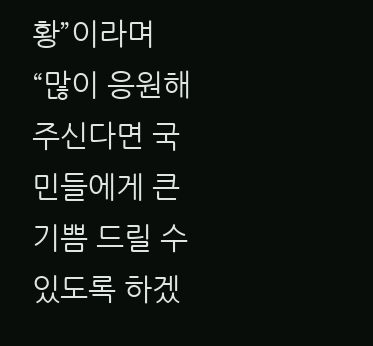황”이라며 “많이 응원해 주신다면 국민들에게 큰 기쁨 드릴 수 있도록 하겠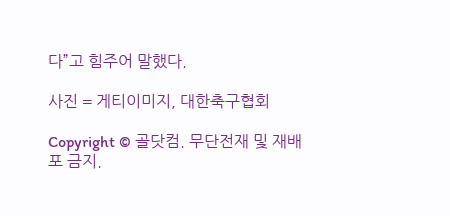다”고 힘주어 말했다.

사진 = 게티이미지, 대한축구협회

Copyright © 골닷컴. 무단전재 및 재배포 금지.